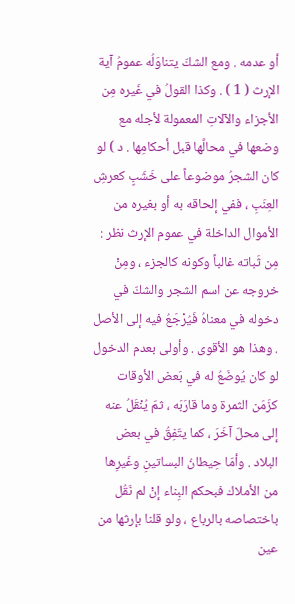أو عدمه . ومع الشكّ يتناوَلُه عمومُ آية الإرث ( 1 ) . وكذا القولُ في غَيره مِن الأجزاء والآلاتِ المعمولة لأجله مع وضعها في محالَّها قبل أحكامِها . د ) لو كان الشجرُ موضوعاً على خَشَبٍ كعرشِ العِنَبِ ، ففي إلحاقه به أو بغيره من الأموال الداخلة في عموم الإرث نظر : مِن ثَباته غالباً وكونه كالجزء ، ومِنْ خروجه عن اسم الشجر والشكّ في دخوله في معناهُ فَيُرْجَعُ فيه إلى الأصل . وهذا هو الأقوى . وأولى بعدم الدخول لو كان يُوضَعُ له في بَعض الأوقات كزَمَن الثمرة وما قارَبَه ، ثمّ يُنْقَلُ عنه إلى محلّ آخَرَ ، كما يتّفِقُ في بعض البلاد . وأمّا حِيطانُ البساتينِ وغَيرِها من الأملاك فبحكم البِناء إنْ لم نَقُل باختصاصه بالرباع ، ولو قلنا بإرثها من عين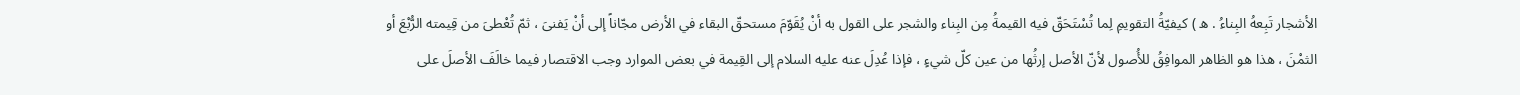الأشجار تَبِعهُ البِناءُ . ه ) كيفيّةُ التقويمِ لِما تُسْتَحَقّ فيه القيمةُ مِن البِناء والشجر على القول به أنْ يُقَوّمَ مستحقّ البقاء في الأرض مجّاناً إلى أنْ يَفنىَ ، ثمّ تُعْطىَ من قِيمته الرُّبْعَ أو الثمْنَ ، هذا هو الظاهر الموافِقُ للأُصول لأنّ الأصل إرثُها من عين كلّ شيءٍ ، فإذا عُدِلَ عنه عليه السلام إلى القِيمة في بعض الموارد وجب الاقتصار فيما خالَفَ الأصلَ على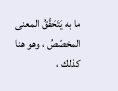ما به يَتَحَقّقُ المعنى المخصّصُ ، وهو هنا كذلك ،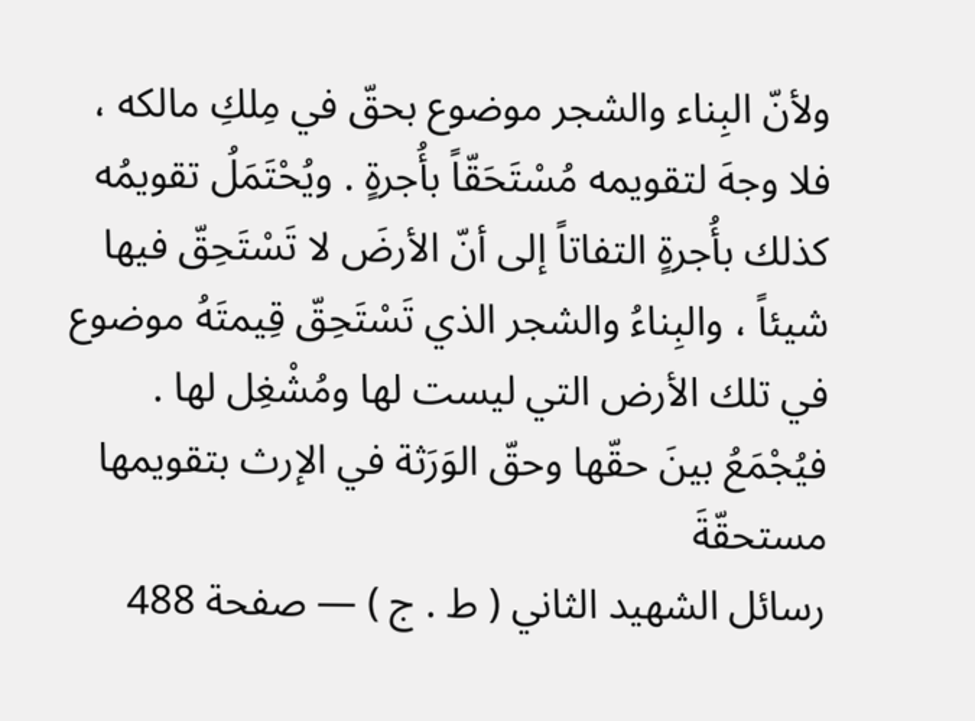ولأنّ البِناء والشجر موضوع بحقّ في مِلكِ مالكه ، فلا وجهَ لتقويمه مُسْتَحَقّاً بأُجرةٍ . ويُحْتَمَلُ تقويمُه كذلك بأُجرةٍ التفاتاً إلى أنّ الأرضَ لا تَسْتَحِقّ فيها شيئاً ، والبِناءُ والشجر الذي تَسْتَحِقّ قِيمتَهُ موضوع في تلك الأرض التي ليست لها ومُشْغِل لها . فيُجْمَعُ بينَ حقّها وحقّ الوَرَثة في الإرث بتقويمها مستحقّةَ
رسائل الشهيد الثاني ( ط . ج ) — صفحة 488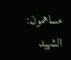مساهمون: الشهيد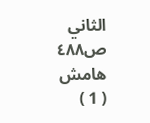الثاني
ص٤٨٨
هامش
( 1 )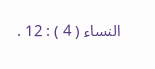النساء ( 4 ) : 12 .